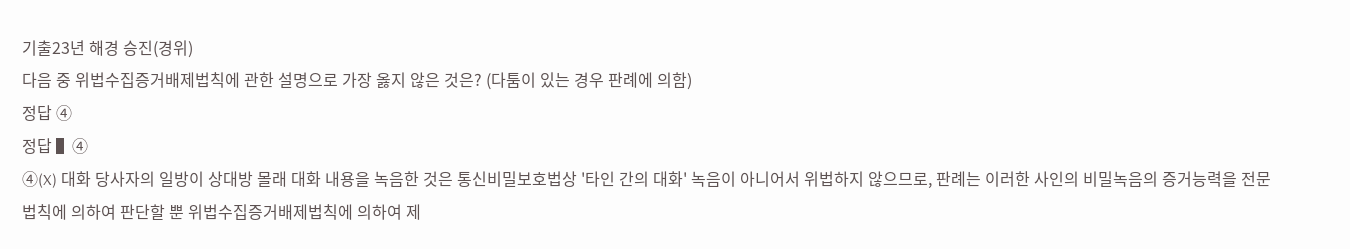기출23년 해경 승진(경위)
다음 중 위법수집증거배제법칙에 관한 설명으로 가장 옳지 않은 것은? (다툼이 있는 경우 판례에 의함)
정답 ④
정답 ▌④
④(X) 대화 당사자의 일방이 상대방 몰래 대화 내용을 녹음한 것은 통신비밀보호법상 '타인 간의 대화' 녹음이 아니어서 위법하지 않으므로, 판례는 이러한 사인의 비밀녹음의 증거능력을 전문법칙에 의하여 판단할 뿐 위법수집증거배제법칙에 의하여 제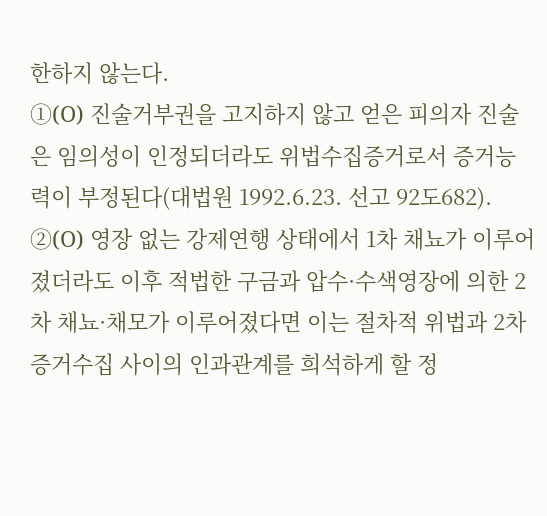한하지 않는다.
①(O) 진술거부권을 고지하지 않고 얻은 피의자 진술은 임의성이 인정되더라도 위법수집증거로서 증거능력이 부정된다(대법원 1992.6.23. 선고 92도682).
②(O) 영장 없는 강제연행 상태에서 1차 채뇨가 이루어졌더라도 이후 적법한 구금과 압수·수색영장에 의한 2차 채뇨·채모가 이루어졌다면 이는 절차적 위법과 2차 증거수집 사이의 인과관계를 희석하게 할 정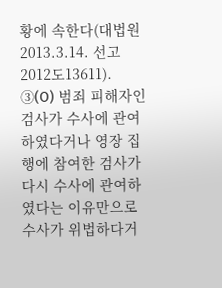황에 속한다(대법원 2013.3.14. 선고 2012도13611).
③(O) 범죄 피해자인 검사가 수사에 관여하였다거나 영장 집행에 참여한 검사가 다시 수사에 관여하였다는 이유만으로 수사가 위법하다거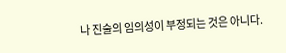나 진술의 임의성이 부정되는 것은 아니다.